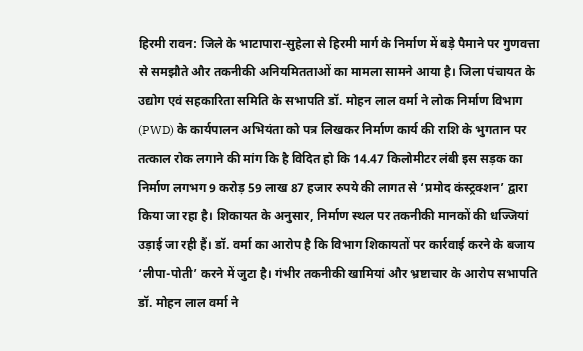हिरमी रावन: जिले के भाटापारा-सुहेला से हिरमी मार्ग के निर्माण में बड़े पैमाने पर गुणवत्ता से समझौते और तकनीकी अनियमितताओं का मामला सामने आया है। जिला पंचायत के उद्योग एवं सहकारिता समिति के सभापति डॉ. मोहन लाल वर्मा ने लोक निर्माण विभाग (PWD) के कार्यपालन अभियंता को पत्र लिखकर निर्माण कार्य की राशि के भुगतान पर तत्काल रोक लगाने की मांग कि है विदित हो कि 14.47 किलोमीटर लंबी इस सड़क का निर्माण लगभग 9 करोड़ 59 लाख 87 हजार रुपये की लागत से ‘प्रमोद कंस्ट्रक्शन’ द्वारा किया जा रहा है। शिकायत के अनुसार, निर्माण स्थल पर तकनीकी मानकों की धज्जियां उड़ाई जा रही हैं। डॉ. वर्मा का आरोप है कि विभाग शिकायतों पर कार्रवाई करने के बजाय ‘लीपा-पोती’ करने में जुटा है। गंभीर तकनीकी खामियां और भ्रष्टाचार के आरोप सभापति डॉ. मोहन लाल वर्मा ने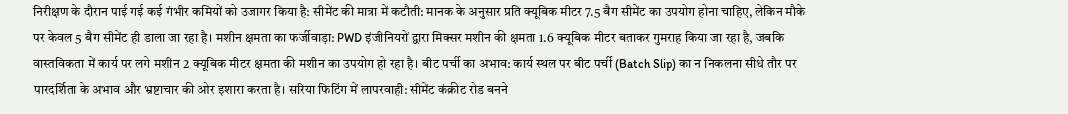निरीक्षण के दौरान पाई गई कई गंभीर कमियों को उजागर किया है: सीमेंट की मात्रा में कटौती: मानक के अनुसार प्रति क्यूबिक मीटर 7.5 बैग सीमेंट का उपयोग होना चाहिए, लेकिन मौके पर केवल 5 बैग सीमेंट ही डाला जा रहा है। मशीन क्षमता का फर्जीवाड़ा: PWD इंजीनियरों द्वारा मिक्सर मशीन की क्षमता 1.6 क्यूबिक मीटर बताकर गुमराह किया जा रहा है, जबकि वास्तविकता में कार्य पर लगे मशीन 2 क्यूबिक मीटर क्षमता की मशीन का उपयोग हो रहा है। बीट पर्ची का अभाव: कार्य स्थल पर बीट पर्ची (Batch Slip) का न निकलना सीधे तौर पर पारदर्शिता के अभाव और भ्रष्टाचार की ओर इशारा करता है। सरिया फिटिंग में लापरवाही: सीमेंट कंक्रीट रोड बनने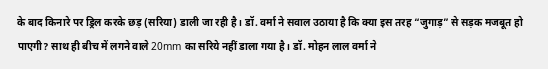के बाद किनारे पर ड्रिल करके छड़ (सरिया) डाली जा रही है। डॉ. वर्मा ने सवाल उठाया है कि क्या इस तरह “जुगाड़” से सड़क मजबूत हो पाएगी? साथ ही बीच में लगने वाले 20mm का सरिये नहीं डाला गया है। डॉ. मोहन लाल वर्मा ने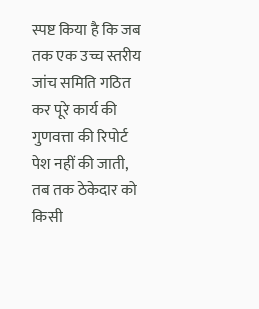स्पष्ट किया है कि जब तक एक उच्च स्तरीय जांच समिति गठित कर पूरे कार्य की गुणवत्ता की रिपोर्ट पेश नहीं की जाती, तब तक ठेकेदार को किसी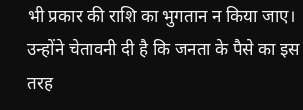भी प्रकार की राशि का भुगतान न किया जाए। उन्होंने चेतावनी दी है कि जनता के पैसे का इस तरह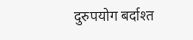दुरुपयोग बर्दाश्त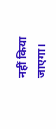नहीं किया जाएगा।